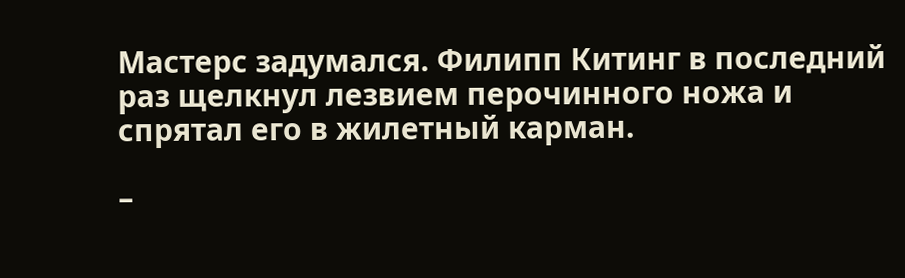Мастерс задумался. Филипп Китинг в последний раз щелкнул лезвием перочинного ножа и спрятал его в жилетный карман.

–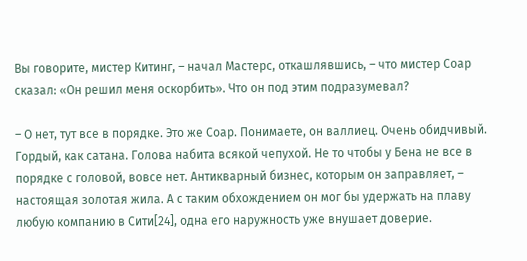Вы говорите, мистер Китинг, – начал Мастерс, откашлявшись, – что мистер Соар сказал: «Он решил меня оскорбить». Что он под этим подразумевал?

– О нет, тут все в порядке. Это же Соар. Понимаете, он валлиец. Очень обидчивый. Гордый, как сатана. Голова набита всякой чепухой. Не то чтобы у Бена не все в порядке с головой, вовсе нет. Антикварный бизнес, которым он заправляет, – настоящая золотая жила. А с таким обхождением он мог бы удержать на плаву любую компанию в Сити[24], одна его наружность уже внушает доверие.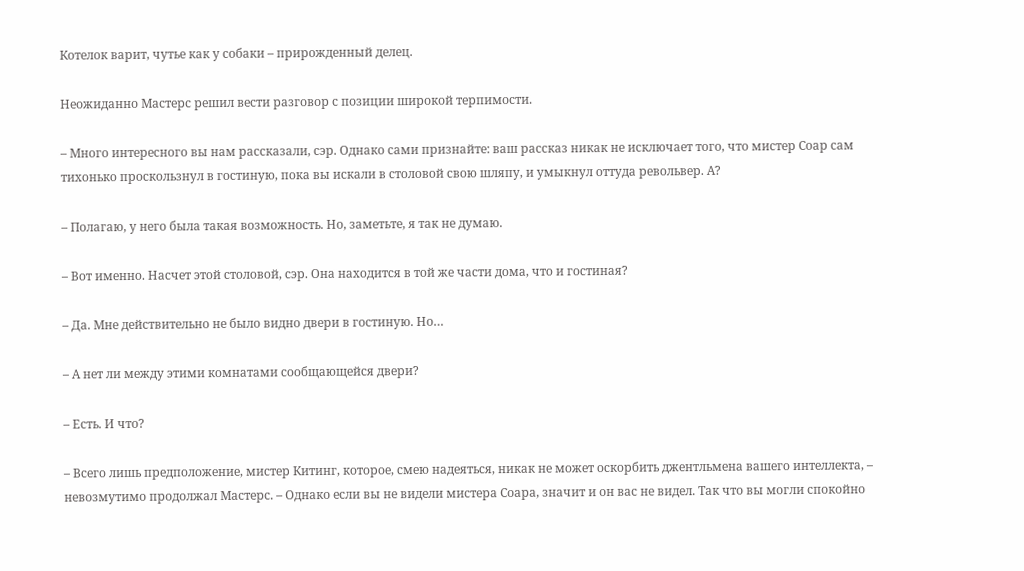Котелок варит, чутье как у собаки – прирожденный делец.

Неожиданно Мастерс решил вести разговор с позиции широкой терпимости.

– Много интересного вы нам рассказали, сэр. Однако сами признайте: ваш рассказ никак не исключает того, что мистер Соар сам тихонько проскользнул в гостиную, пока вы искали в столовой свою шляпу, и умыкнул оттуда револьвер. А?

– Полагаю, у него была такая возможность. Но, заметьте, я так не думаю.

– Вот именно. Насчет этой столовой, сэр. Она находится в той же части дома, что и гостиная?

– Да. Мне действительно не было видно двери в гостиную. Но…

– А нет ли между этими комнатами сообщающейся двери?

– Есть. И что?

– Всего лишь предположение, мистер Китинг, которое, смею надеяться, никак не может оскорбить джентльмена вашего интеллекта, – невозмутимо продолжал Мастерс. – Однако если вы не видели мистера Соара, значит и он вас не видел. Так что вы могли спокойно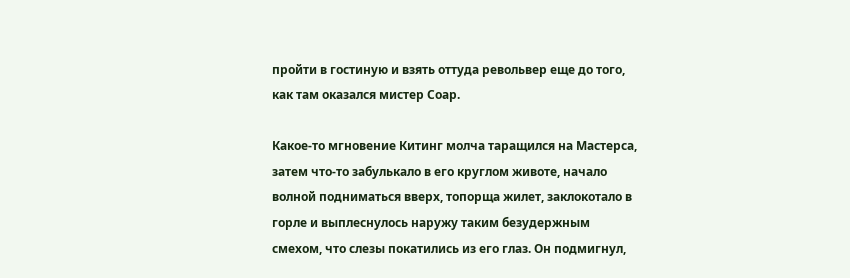пройти в гостиную и взять оттуда револьвер еще до того, как там оказался мистер Соар.

Какое-то мгновение Китинг молча таращился на Мастерса, затем что-то забулькало в его круглом животе, начало волной подниматься вверх, топорща жилет, заклокотало в горле и выплеснулось наружу таким безудержным смехом, что слезы покатились из его глаз. Он подмигнул,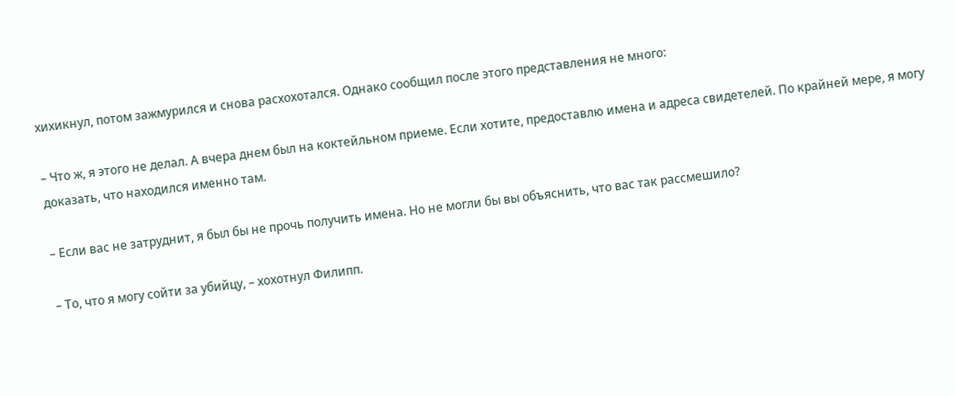хихикнул, потом зажмурился и снова расхохотался. Однако сообщил после этого представления не много:

– Что ж, я этого не делал. А вчера днем был на коктейльном приеме. Если хотите, предоставлю имена и адреса свидетелей. По крайней мере, я могу доказать, что находился именно там.

– Если вас не затруднит, я был бы не прочь получить имена. Но не могли бы вы объяснить, что вас так рассмешило?

– То, что я могу сойти за убийцу, – хохотнул Филипп.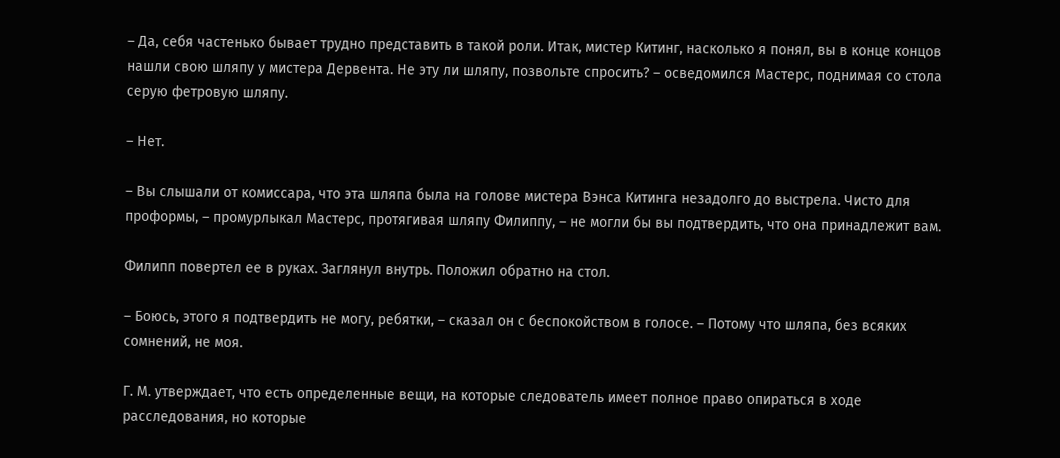– Да, себя частенько бывает трудно представить в такой роли. Итак, мистер Китинг, насколько я понял, вы в конце концов нашли свою шляпу у мистера Дервента. Не эту ли шляпу, позвольте спросить? – осведомился Мастерс, поднимая со стола серую фетровую шляпу.

– Нет.

– Вы слышали от комиссара, что эта шляпа была на голове мистера Вэнса Китинга незадолго до выстрела. Чисто для проформы, – промурлыкал Мастерс, протягивая шляпу Филиппу, – не могли бы вы подтвердить, что она принадлежит вам.

Филипп повертел ее в руках. Заглянул внутрь. Положил обратно на стол.

– Боюсь, этого я подтвердить не могу, ребятки, – сказал он с беспокойством в голосе. – Потому что шляпа, без всяких сомнений, не моя.

Г. М. утверждает, что есть определенные вещи, на которые следователь имеет полное право опираться в ходе расследования, но которые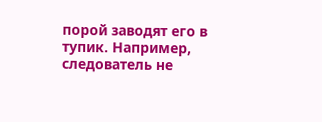порой заводят его в тупик. Например, следователь не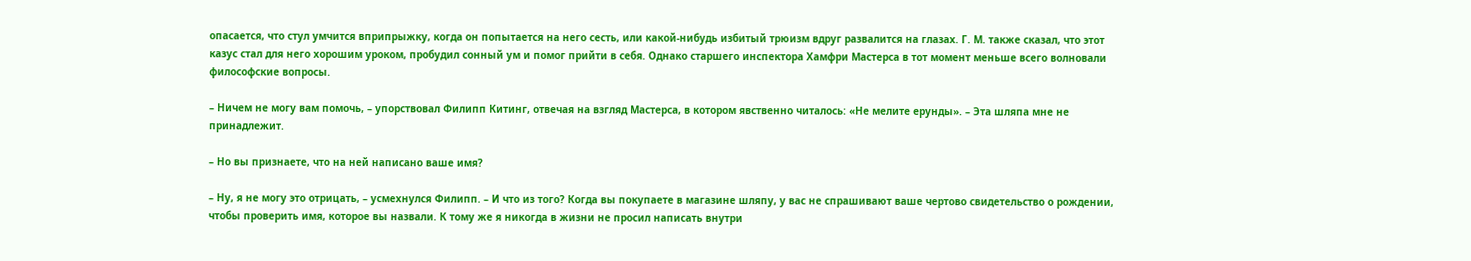опасается, что стул умчится вприпрыжку, когда он попытается на него сесть, или какой-нибудь избитый трюизм вдруг развалится на глазах. Г. М. также сказал, что этот казус стал для него хорошим уроком, пробудил сонный ум и помог прийти в себя. Однако старшего инспектора Хамфри Мастерса в тот момент меньше всего волновали философские вопросы.

– Ничем не могу вам помочь, – упорствовал Филипп Китинг, отвечая на взгляд Мастерса, в котором явственно читалось: «Не мелите ерунды». – Эта шляпа мне не принадлежит.

– Но вы признаете, что на ней написано ваше имя?

– Ну, я не могу это отрицать, – усмехнулся Филипп. – И что из того? Когда вы покупаете в магазине шляпу, у вас не спрашивают ваше чертово свидетельство о рождении, чтобы проверить имя, которое вы назвали. К тому же я никогда в жизни не просил написать внутри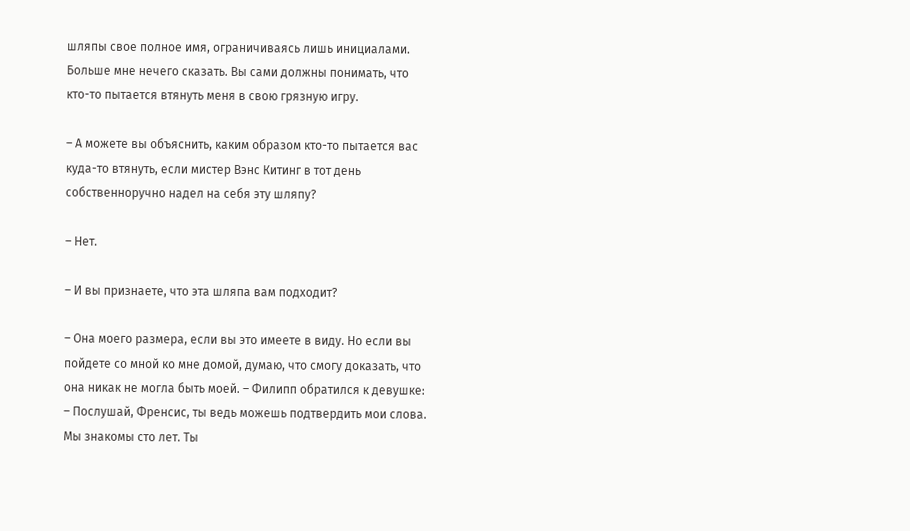шляпы свое полное имя, ограничиваясь лишь инициалами. Больше мне нечего сказать. Вы сами должны понимать, что кто-то пытается втянуть меня в свою грязную игру.

– А можете вы объяснить, каким образом кто-то пытается вас куда-то втянуть, если мистер Вэнс Китинг в тот день собственноручно надел на себя эту шляпу?

– Нет.

– И вы признаете, что эта шляпа вам подходит?

– Она моего размера, если вы это имеете в виду. Но если вы пойдете со мной ко мне домой, думаю, что смогу доказать, что она никак не могла быть моей. – Филипп обратился к девушке: – Послушай, Френсис, ты ведь можешь подтвердить мои слова. Мы знакомы сто лет. Ты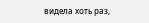видела хоть раз,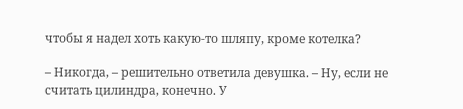чтобы я надел хоть какую-то шляпу, кроме котелка?

– Никогда, – решительно ответила девушка. – Ну, если не считать цилиндра, конечно. У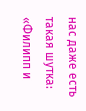нас даже есть такая шутка: «Филипп и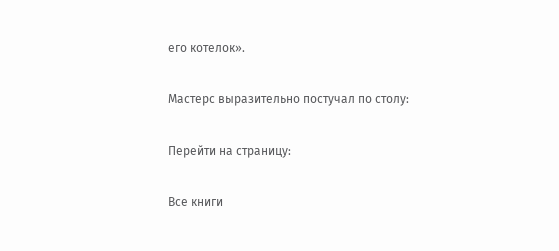его котелок».

Мастерс выразительно постучал по столу:

Перейти на страницу:

Все книги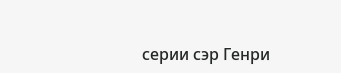серии сэр Генри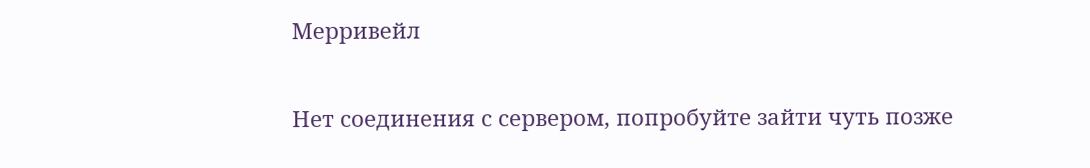Мерривейл

Нет соединения с сервером, попробуйте зайти чуть позже